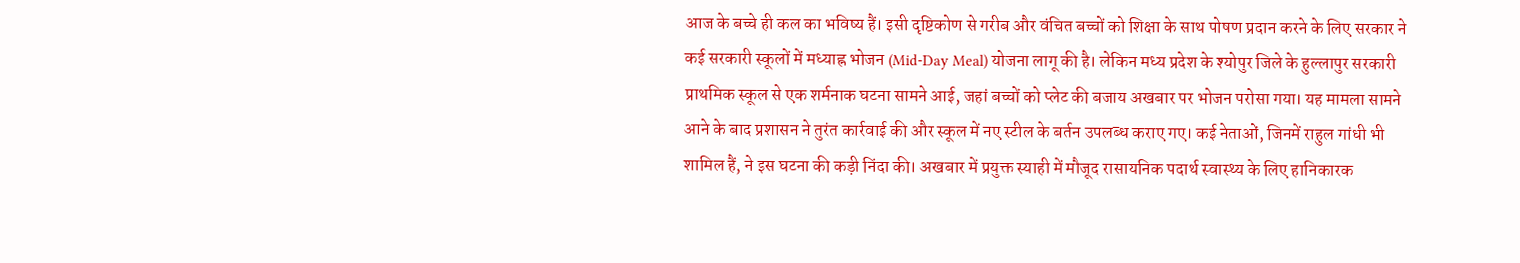आज के बच्चे ही कल का भविष्य हैं। इसी दृष्टिकोण से गरीब और वंचित बच्चों को शिक्षा के साथ पोषण प्रदान करने के लिए सरकार ने कई सरकारी स्कूलों में मध्याह्न भोजन (Mid-Day Meal) योजना लागू की है। लेकिन मध्य प्रदेश के श्योपुर जिले के हुल्लापुर सरकारी प्राथमिक स्कूल से एक शर्मनाक घटना सामने आई, जहां बच्चों को प्लेट की बजाय अखबार पर भोजन परोसा गया। यह मामला सामने आने के बाद प्रशासन ने तुरंत कार्रवाई की और स्कूल में नए स्टील के बर्तन उपलब्ध कराए गए। कई नेताओं, जिनमें राहुल गांधी भी शामिल हैं, ने इस घटना की कड़ी निंदा की। अखबार में प्रयुक्त स्याही में मौजूद रासायनिक पदार्थ स्वास्थ्य के लिए हानिकारक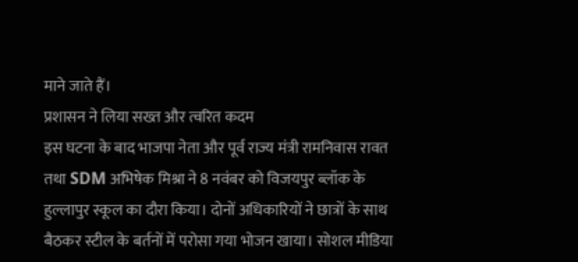माने जाते हैं।
प्रशासन ने लिया सख्त और त्वरित कदम
इस घटना के बाद भाजपा नेता और पूर्व राज्य मंत्री रामनिवास रावत तथा SDM अभिषेक मिश्रा ने 8 नवंबर को विजयपुर ब्लॉक के हुल्लापुर स्कूल का दौरा किया। दोनों अधिकारियों ने छात्रों के साथ बैठकर स्टील के बर्तनों में परोसा गया भोजन खाया। सोशल मीडिया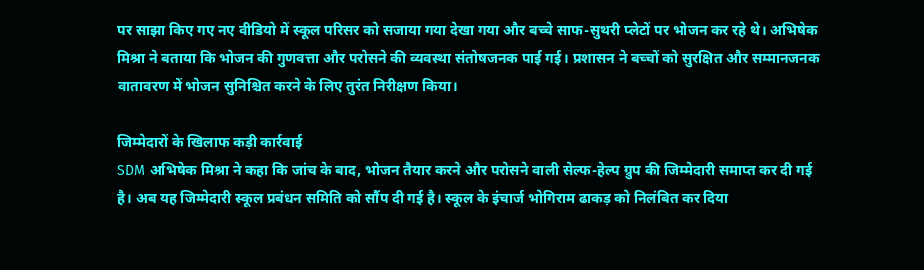पर साझा किए गए नए वीडियो में स्कूल परिसर को सजाया गया देखा गया और बच्चे साफ-सुथरी प्लेटों पर भोजन कर रहे थे। अभिषेक मिश्रा ने बताया कि भोजन की गुणवत्ता और परोसने की व्यवस्था संतोषजनक पाई गई। प्रशासन ने बच्चों को सुरक्षित और सम्मानजनक वातावरण में भोजन सुनिश्चित करने के लिए तुरंत निरीक्षण किया।

जिम्मेदारों के खिलाफ कड़ी कार्रवाई
SDM अभिषेक मिश्रा ने कहा कि जांच के बाद, भोजन तैयार करने और परोसने वाली सेल्फ-हेल्प ग्रुप की जिम्मेदारी समाप्त कर दी गई है। अब यह जिम्मेदारी स्कूल प्रबंधन समिति को सौंप दी गई है। स्कूल के इंचार्ज भोगिराम ढाकड़ को निलंबित कर दिया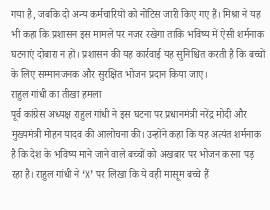गया है, जबकि दो अन्य कर्मचारियों को नोटिस जारी किए गए हैं। मिश्रा ने यह भी कहा कि प्रशासन इस मामले पर नजर रखेगा ताकि भविष्य में ऐसी शर्मनाक घटनाएं दोबारा न हों। प्रशासन की यह कार्रवाई यह सुनिश्चित करती है कि बच्चों के लिए सम्मानजनक और सुरक्षित भोजन प्रदान किया जाए।
राहुल गांधी का तीखा हमला
पूर्व कांग्रेस अध्यक्ष राहुल गांधी ने इस घटना पर प्रधानमंत्री नरेंद्र मोदी और मुख्यमंत्री मोहन यादव की आलोचना की। उन्होंने कहा कि यह अत्यंत शर्मनाक है कि देश के भविष्य माने जाने वाले बच्चों को अखबार पर भोजन करना पड़ रहा है। राहुल गांधी ने ‘X’ पर लिखा कि ये वही मासूम बच्चे हैं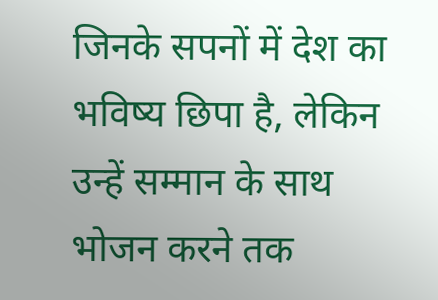जिनके सपनों में देश का भविष्य छिपा है, लेकिन उन्हें सम्मान के साथ भोजन करने तक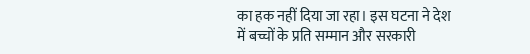का हक नहीं दिया जा रहा। इस घटना ने देश में बच्चों के प्रति सम्मान और सरकारी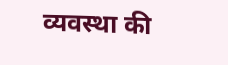व्यवस्था की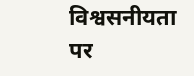विश्वसनीयता पर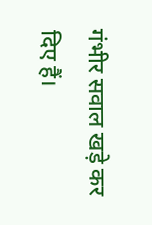गंभीर सवाल खड़े कर दिए हैं।